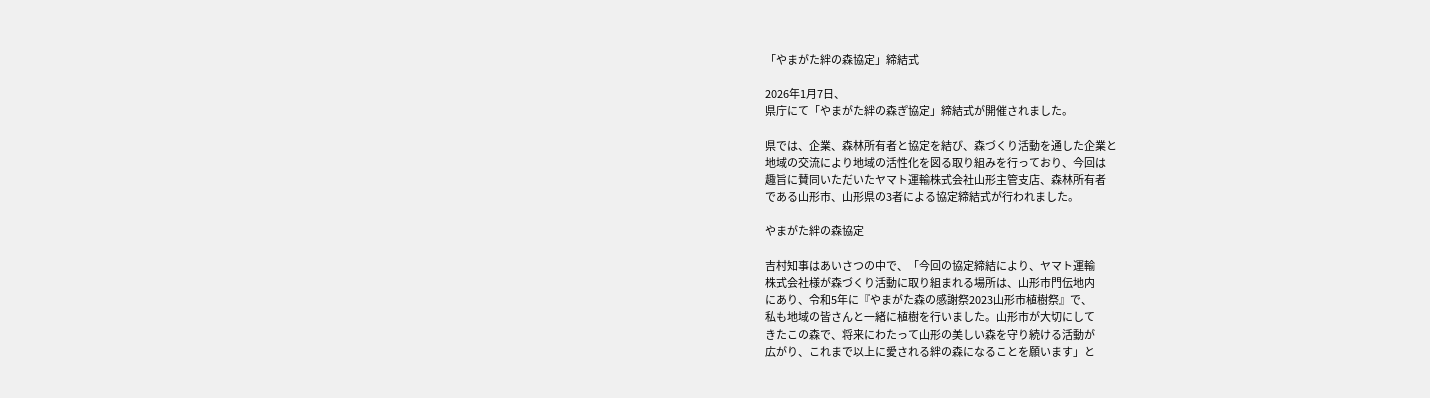「やまがた絆の森協定」締結式

2026年1月7日、
県庁にて「やまがた絆の森き゚協定」締結式が開催されました。

県では、企業、森林所有者と協定を結び、森づくり活動を通した企業と
地域の交流により地域の活性化を図る取り組みを行っており、今回は
趣旨に賛同いただいたヤマト運輸株式会社山形主管支店、森林所有者
である山形市、山形県の3者による協定締結式が行われました。

やまがた絆の森協定

吉村知事はあいさつの中で、「今回の協定締結により、ヤマト運輸
株式会社様が森づくり活動に取り組まれる場所は、山形市門伝地内
にあり、令和5年に『やまがた森の感謝祭2023山形市植樹祭』で、
私も地域の皆さんと一緒に植樹を行いました。山形市が大切にして
きたこの森で、将来にわたって山形の美しい森を守り続ける活動が
広がり、これまで以上に愛される絆の森になることを願います」と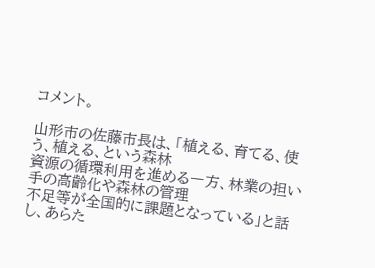コメント。

山形市の佐藤市長は、「植える、育てる、使う、植える、という森林
資源の循環利用を進める一方、林業の担い手の高齢化や森林の管理
不足等が全国的に課題となっている」と話し、あらた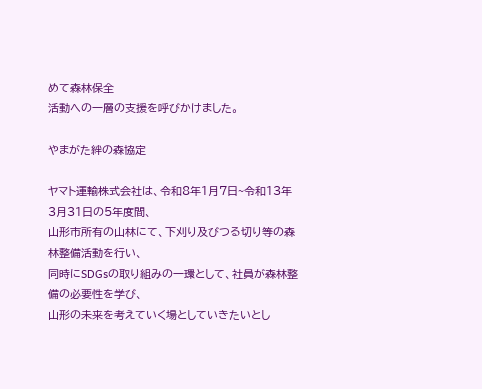めて森林保全
活動への一層の支援を呼びかけました。

やまがた絆の森協定

ヤマト運輸株式会社は、令和8年1月7日~令和13年3月31日の5年度間、
山形市所有の山林にて、下刈り及びつる切り等の森林整備活動を行い、
同時にSDGsの取り組みの一環として、社員が森林整備の必要性を学び、
山形の未来を考えていく場としていきたいとし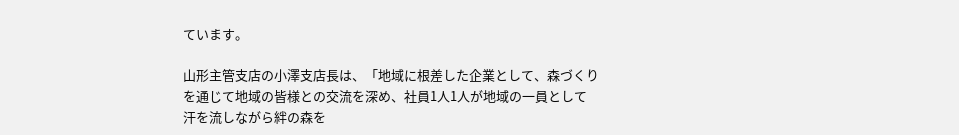ています。

山形主管支店の小澤支店長は、「地域に根差した企業として、森づくり
を通じて地域の皆様との交流を深め、社員1人1人が地域の一員として
汗を流しながら絆の森を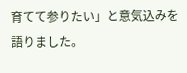育てて参りたい」と意気込みを語りました。